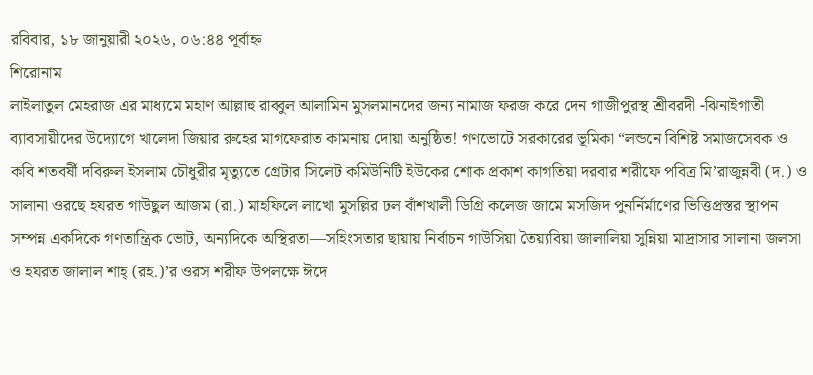রবিবার, ১৮ জানুয়ারী ২০২৬, ০৬:৪৪ পূর্বাহ্ন
শিরোনাম
লাইলাতুল মেহরাজ এর মাধ্যমে মহাণ আল্লাহু রাব্বুল আলামিন মুসলমানদের জন্য নামাজ ফরজ করে দেন গাজীপুরস্থ শ্রীবরদী -ঝিনাইগাতী ব্যাবসায়ীদের উদ্যোগে খালেদা জিয়ার রুহের মাগফেরাত কামনায় দোয়া অনুষ্ঠিত! গণভোটে সরকারের ভূমিকা “লন্ডনে বিশিষ্ট সমাজসেবক ও কবি শতবর্ষী দবিরুল ইসলাম চৌধুরীর মৃত্যুতে গ্রেটার সিলেট কমিউনিটি ইউকের শোক প্রকাশ কাগতিয়া দরবার শরীফে পবিত্র মি’রাজুন্নবী (দ.) ও সালানা ওরছে হযরত গাউছুল আজম (রা.) মাহফিলে লাখো মুসল্লির ঢল বাঁশখালী ডিগ্রি কলেজ জামে মসজিদ পুনর্নির্মাণের ভিত্তিপ্রস্তর স্থাপন সম্পন্ন একদিকে গণতান্ত্রিক ভোট, অন্যদিকে অস্থিরতা—সহিংসতার ছায়ায় নির্বাচন গাউসিয়া তৈয়্যবিয়া জালালিয়া সুন্নিয়া মাদ্রাসার সালানা জলসা ও হযরত জালাল শাহ্ (রহ.)’র ওরস শরীফ উপলক্ষে ঈদে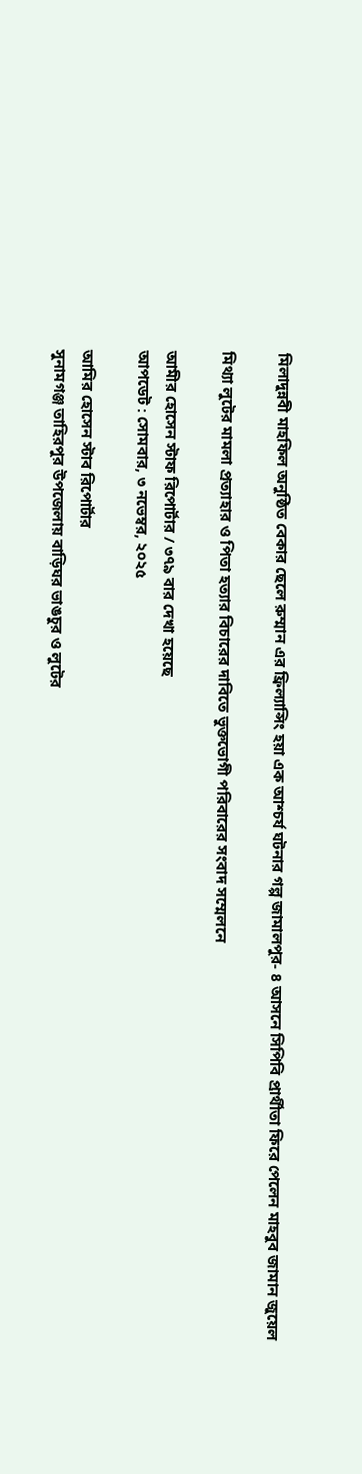মিলাদুন্নবী মাহফিল অনুষ্ঠিত বেকার ছেলে রুম্মান এর ফ্রিল্যান্সিং হয়া এক আশ্চর্য ঘটনার গল্প জামালপুর- ৪ আসনে সিপিবি প্রার্থীতা ফিরে পেলেন মাহবুব জামান জুয়েল

মিথ্যা লুটের মামলা প্রত্যাহার ও পিতা হত্যার বিচারের দাবিতে ভুক্তভোগী পরিবারের সংবাদ সম্মেলনে

আমীর হোসেন স্টাফ রিপোর্টার / ৩৭৯ বার দেখা হয়েছে
আপডেট : সোমবার, ৩ নভেম্বর, ২০২৫

আমির হোসেন স্টাব রিপোর্টার
সুনামগঞ্জ তাহিরপুর উপজেলায় বাড়িঘর ভাঙচুর ও লুটের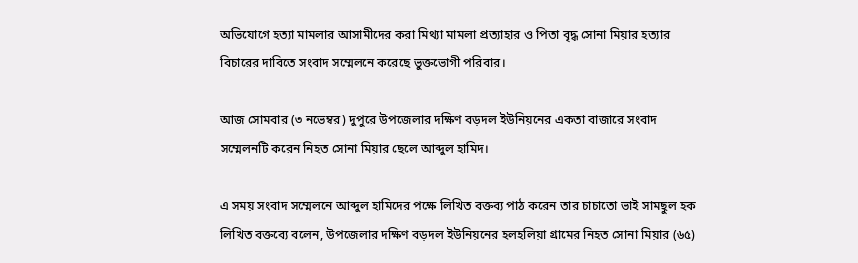অভিযোগে হত্যা মামলার আসামীদের করা মিথ্যা মামলা প্রত্যাহার ও পিতা বৃদ্ধ সোনা মিয়ার হত্যার বিচারের দাবিতে সংবাদ সম্মেলনে করেছে ভুক্তভোগী পরিবার।

আজ সোমবার (৩ নভেম্বর) দুপুরে উপজেলার দক্ষিণ বড়দল ইউনিয়নের একতা বাজারে সংবাদ সম্মেলনটি করেন নিহত সোনা মিয়ার ছেলে আব্দুল হামিদ।

এ সময় সংবাদ সম্মেলনে আব্দুল হামিদের পক্ষে লিখিত বক্তব্য পাঠ করেন তার চাচাতো ভাই সামছুল হক লিখিত বক্তব্যে বলেন, উপজেলার দক্ষিণ বড়দল ইউনিয়নের হলহলিয়া গ্রামের নিহত সোনা মিয়ার (৬৫)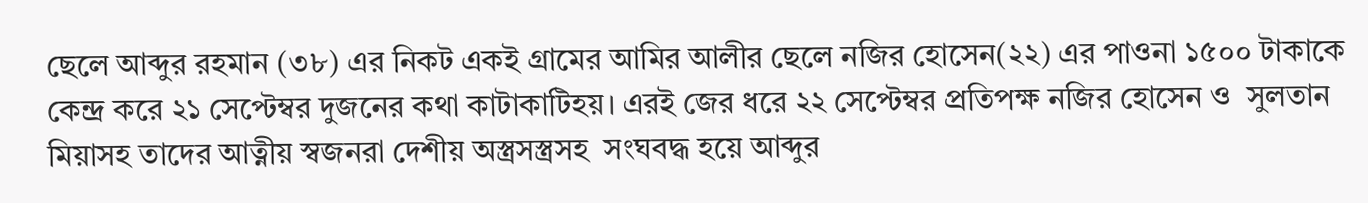ছেলে আব্দুর রহমান (৩৮) এর নিকট একই গ্রামের আমির আলীর ছেলে নজির হোসেন(২২) এর পাওনা ১৫০০ টাকাকে কেন্দ্র করে ২১ সেপ্টেম্বর দুজনের কথা কাটাকাটিহয়। এরই জের ধরে ২২ সেপ্টেম্বর প্রতিপক্ষ নজির হোসেন ও  সুলতান মিয়াসহ তাদের আত্নীয় স্বজনরা দেশীয় অস্ত্রসস্ত্রসহ  সংঘবদ্ধ হয়ে আব্দুর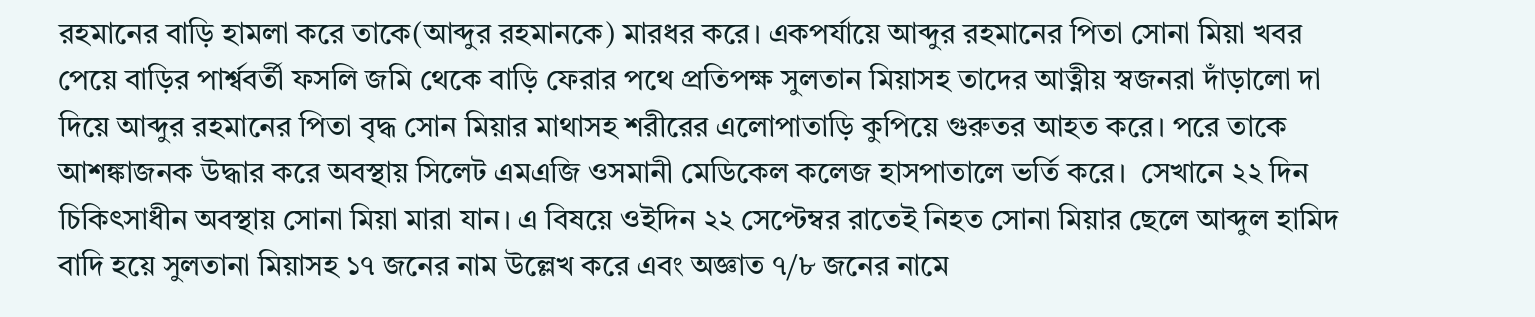রহমানের বাড়ি হামলা করে তাকে(আব্দুর রহমানকে) মারধর করে। একপর্যায়ে আব্দুর রহমানের পিতা সোনা মিয়া খবর পেয়ে বাড়ির পার্শ্ববর্তী ফসলি জমি থেকে বাড়ি ফেরার পথে প্রতিপক্ষ সুলতান মিয়াসহ তাদের আত্নীয় স্বজনরা দাঁড়ালো দা দিয়ে আব্দুর রহমানের পিতা বৃদ্ধ সোন মিয়ার মাথাসহ শরীরের এলোপাতাড়ি কুপিয়ে গুরুতর আহত করে। পরে তাকে আশঙ্কাজনক উদ্ধার করে অবস্থায় সিলেট এমএজি ওসমানী মেডিকেল কলেজ হাসপাতালে ভর্তি করে।  সেখানে ২২ দিন চিকিৎসাধীন অবস্থায় সোনা মিয়া মারা যান। এ বিষয়ে ওইদিন ২২ সেপ্টেম্বর রাতেই নিহত সোনা মিয়ার ছেলে আব্দুল হামিদ বাদি হয়ে সুলতানা মিয়াসহ ১৭ জনের নাম উল্লেখ করে এবং অজ্ঞাত ৭/৮ জনের নামে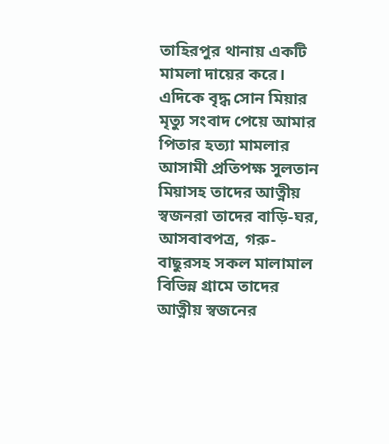তাহিরপুর থানায় একটি মামলা দায়ের করে। এদিকে বৃদ্ধ সোন মিয়ার মৃত্যু সংবাদ পেয়ে আমার পিতার হত্যা মামলার আসামী প্রতিপক্ষ সুলতান মিয়াসহ তাদের আত্নীয় স্বজনরা তাদের বাড়ি-ঘর, আসবাবপত্র, গরু-বাছুরসহ সকল মালামাল বিভিন্ন গ্রামে তাদের আত্নীয় স্বজনের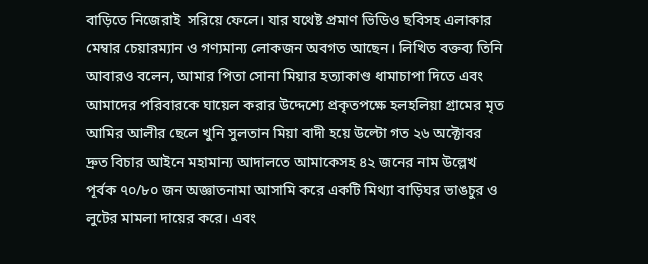বাড়িতে নিজেরাই  সরিয়ে ফেলে। যার যথেষ্ট প্রমাণ ভিডিও ছবিসহ এলাকার মেম্বার চেয়ারম্যান ও গণ্যমান্য লোকজন অবগত আছেন। লিখিত বক্তব্য তিনি আবারও বলেন, আমার পিতা সোনা মিয়ার হত্যাকাণ্ড ধামাচাপা দিতে এবং আমাদের পরিবারকে ঘায়েল করার উদ্দেশ্যে প্রকৃতপক্ষে হলহলিয়া গ্রামের মৃত আমির আলীর ছেলে খুনি সুলতান মিয়া বাদী হয়ে উল্টো গত ২৬ অক্টোবর দ্রুত বিচার আইনে মহামান্য আদালতে আমাকেসহ ৪২ জনের নাম উল্লেখ পূর্বক ৭০/৮০ জন অজ্ঞাতনামা আসামি করে একটি মিথ্যা বাড়িঘর ভাঙচুর ও লুটের মামলা দায়ের করে। এবং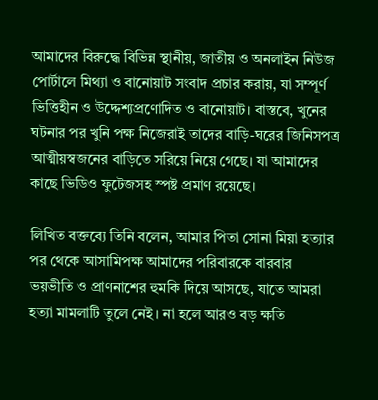আমাদের বিরুদ্ধে বিভিন্ন স্থানীয়, জাতীয় ও অনলাইন নিউজ পোর্টালে মিথ্যা ও বানোয়াট সংবাদ প্রচার করায়, যা সম্পূর্ণ ভিত্তিহীন ও উদ্দেশ্যপ্রণোদিত ও বানোয়াট। বাস্তবে, খুনের ঘটনার পর খুনি পক্ষ নিজেরাই তাদের বাড়ি-ঘরের জিনিসপত্র আত্মীয়স্বজনের বাড়িতে সরিয়ে নিয়ে গেছে। যা আমাদের কাছে ভিডিও ফুটেজসহ স্পষ্ট প্রমাণ রয়েছে।

লিখিত বক্তব্যে তিনি বলেন, আমার পিতা সোনা মিয়া হত্যার পর থেকে আসামিপক্ষ আমাদের পরিবারকে বারবার ভয়ভীতি ও প্রাণনাশের হুমকি দিয়ে আসছে, যাতে আমরা হত্যা মামলাটি তুলে নেই। না হলে আরও বড় ক্ষতি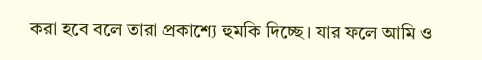করা হবে বলে তারা প্রকাশ্যে হুমকি দিচ্ছে। যার ফলে আমি ও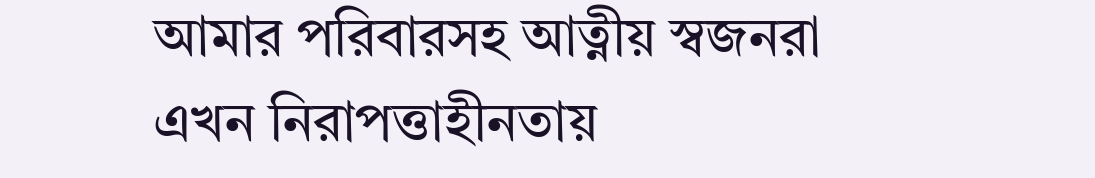আমার পরিবারসহ আত্নীয় স্বজনরা এখন নিরাপত্তাহীনতায়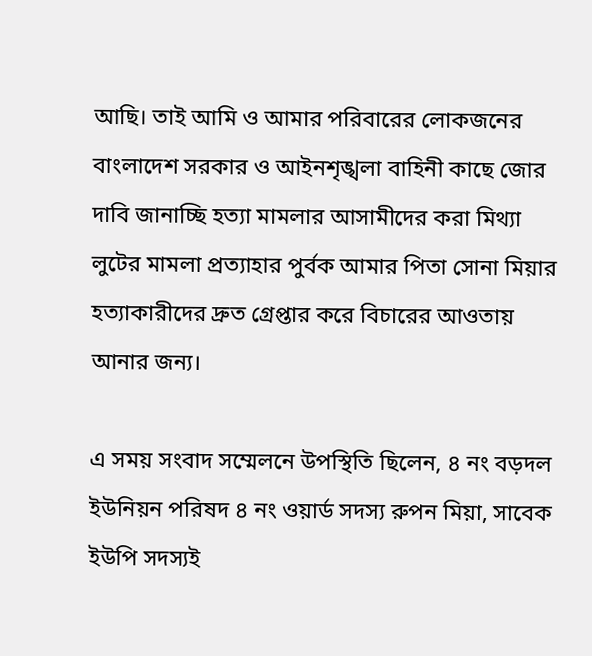আছি। তাই আমি ও আমার পরিবারের লোকজনের বাংলাদেশ সরকার ও আইনশৃঙ্খলা বাহিনী কাছে জোর দাবি জানাচ্ছি হত্যা মামলার আসামীদের করা মিথ্যা লুটের মামলা প্রত্যাহার পুর্বক আমার পিতা সোনা মিয়ার হত্যাকারীদের দ্রুত গ্রেপ্তার করে বিচারের আওতায় আনার জন্য।

এ সময় সংবাদ সম্মেলনে উপস্থিতি ছিলেন, ৪ নং বড়দল ইউনিয়ন পরিষদ ৪ নং ওয়ার্ড সদস্য রুপন মিয়া, সাবেক ইউপি সদস্যই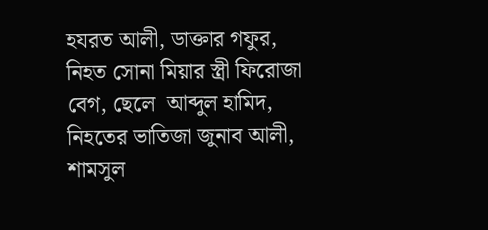হযরত আলী, ডাক্তার গফুর, নিহত সোনা মিয়ার স্ত্রী ফিরোজা বেগ, ছেলে  আব্দুল হামিদ, নিহতের ভাতিজা জুনাব আলী, শামসুল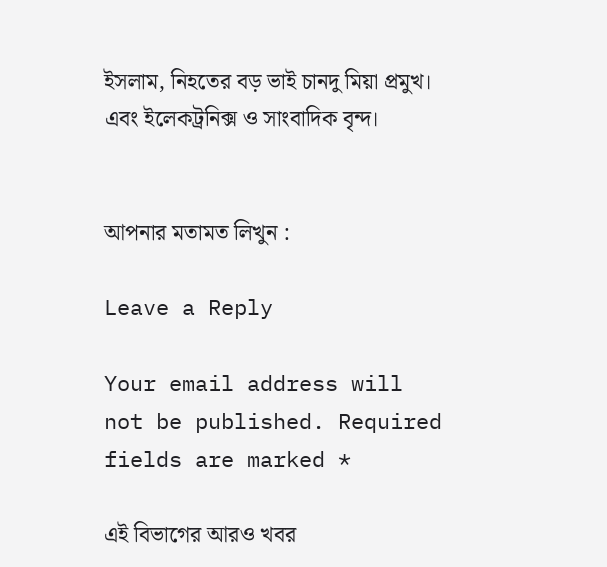ইসলাম, নিহতের বড় ভাই চানদু মিয়া প্রমুখ। এবং ইলেকট্রনিক্স ও সাংবাদিক বৃন্দ।


আপনার মতামত লিখুন :

Leave a Reply

Your email address will not be published. Required fields are marked *

এই বিভাগের আরও খবর